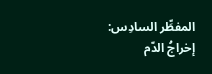المفطِّر السادِس: إخراجُ الدّم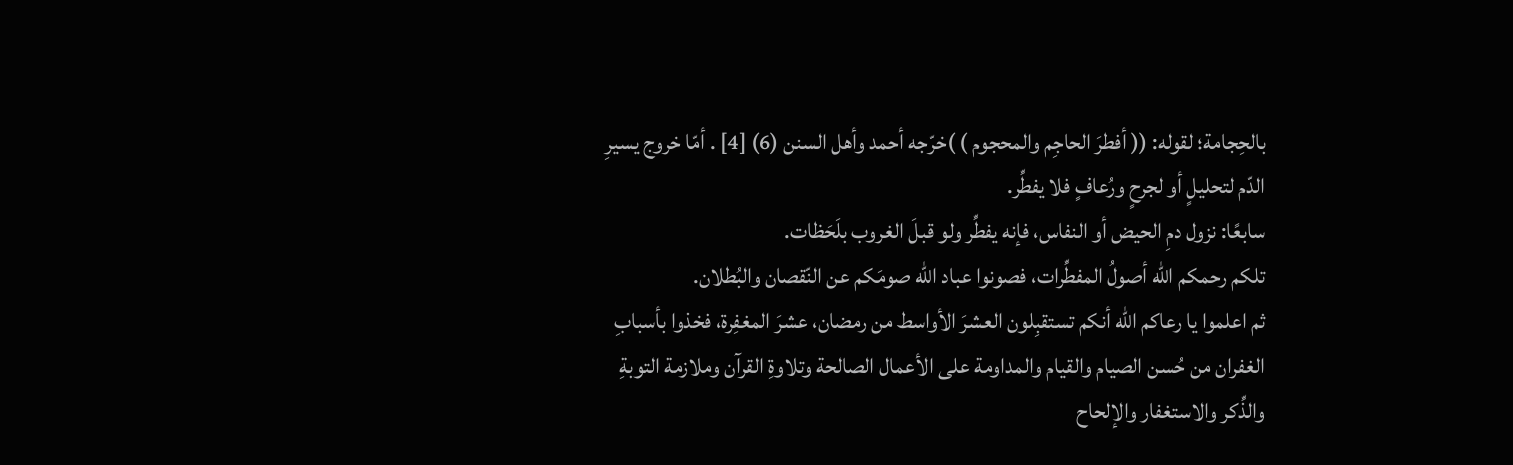بالحِجامة؛ لقوله: (( أفطرَ الحاجِم والمحجوم ) )خرّجه أحمد وأهل السنن (6) [4] . أمّا خروج يسيرِ الدّم لتحليلٍ أو لجرحٍ ورُعافٍ فلا يفطِّر.
سابعًا: نزول دمِ الحيض أو النفاس، فإنه يفطِّر ولو قبلَ الغروب بلَحَظات.
تلكم رحمكم الله أصولُ المفطِّرات، فصونوا عباد الله صومَكم عن النّقصان والبُطلان.
ثم اعلموا يا رعاكم الله أنكم تستقبِلون العشرَ الأواسط من رمضان، عشرَ المغفِرة، فخذوا بأسبابِ الغفران من حُسن الصيام والقيام والمداومة على الأعمال الصالحة وتلاوةِ القرآن وملازمة التوبةِ والذِّكر والاستغفار والإلحاح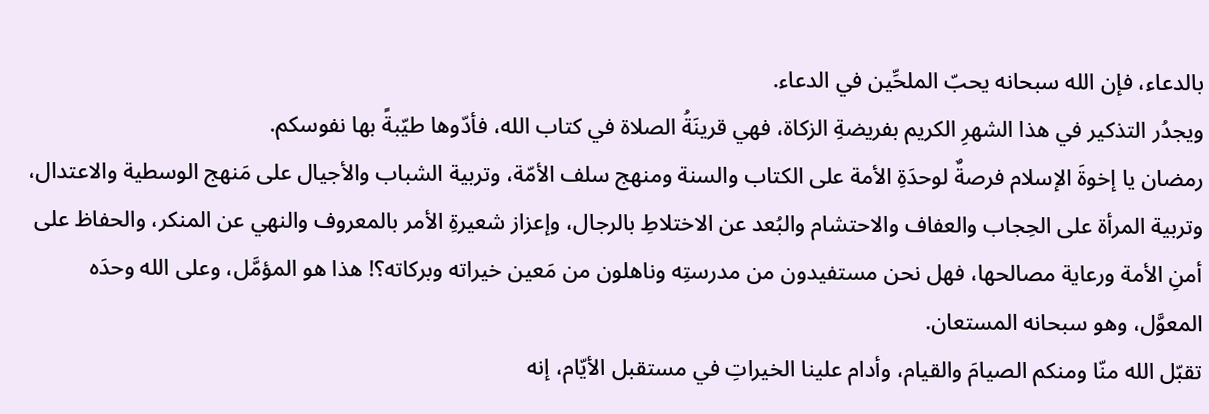بالدعاء، فإن الله سبحانه يحبّ الملحِّين في الدعاء.
ويجدُر التذكير في هذا الشهرِ الكريم بفريضةِ الزكاة، فهي قرينَةُ الصلاة في كتاب الله، فأدّوها طيّبةً بها نفوسكم.
رمضان يا إخوةَ الإسلام فرصةٌ لوحدَةِ الأمة على الكتاب والسنة ومنهج سلف الأمّة، وتربية الشباب والأجيال على مَنهج الوسطية والاعتدال، وتربية المرأة على الحِجاب والعفاف والاحتشام والبُعد عن الاختلاطِ بالرجال، وإعزاز شعيرةِ الأمر بالمعروف والنهي عن المنكر، والحفاظ على أمنِ الأمة ورعاية مصالحها، فهل نحن مستفيدون من مدرستِه وناهلون من مَعين خيراته وبركاته؟! هذا هو المؤمَّل، وعلى الله وحدَه المعوَّل، وهو سبحانه المستعان.
تقبّل الله منّا ومنكم الصيامَ والقيام، وأدام علينا الخيراتِ في مستقبل الأيّام، إنه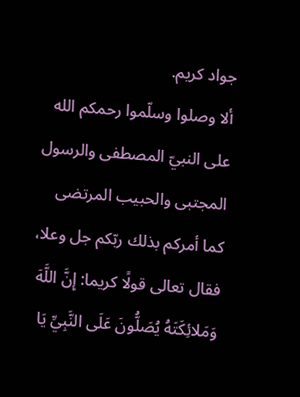جواد كريم.
ألا وصلوا وسلّموا رحمكم الله على النبيّ المصطفى والرسول المجتبى والحبيب المرتضى كما أمركم بذلك ربّكم جل وعلا، فقال تعالى قولًا كريما: إِنَّ اللَّهَ وَمَلائِكَتَهُ يُصَلُّونَ عَلَى النَّبِيِّ يَا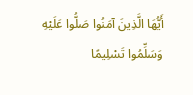أَيُّهَا الَّذِينَ آمَنُوا صَلُّوا عَلَيْهِ وَسَلِّمُوا تَسْلِيمًا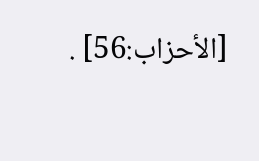[الأحزاب:56] .